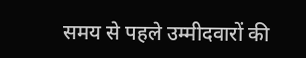समय से पहले उम्मीदवारों की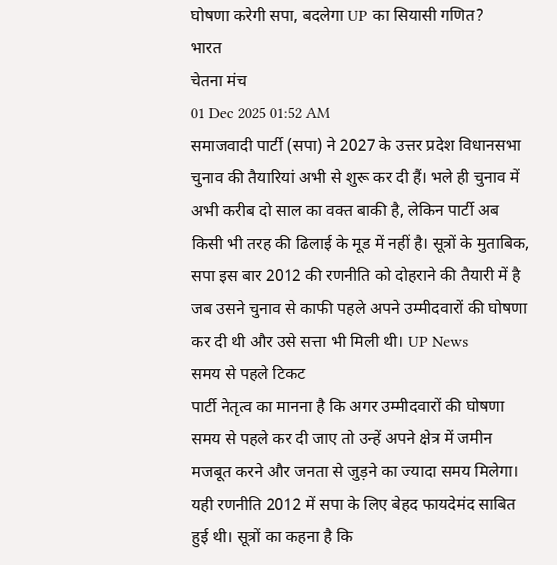घोषणा करेगी सपा, बदलेगा UP का सियासी गणित?
भारत
चेतना मंच
01 Dec 2025 01:52 AM
समाजवादी पार्टी (सपा) ने 2027 के उत्तर प्रदेश विधानसभा चुनाव की तैयारियां अभी से शुरू कर दी हैं। भले ही चुनाव में अभी करीब दो साल का वक्त बाकी है, लेकिन पार्टी अब किसी भी तरह की ढिलाई के मूड में नहीं है। सूत्रों के मुताबिक, सपा इस बार 2012 की रणनीति को दोहराने की तैयारी में है जब उसने चुनाव से काफी पहले अपने उम्मीदवारों की घोषणा कर दी थी और उसे सत्ता भी मिली थी। UP News
समय से पहले टिकट
पार्टी नेतृत्व का मानना है कि अगर उम्मीदवारों की घोषणा समय से पहले कर दी जाए तो उन्हें अपने क्षेत्र में जमीन मजबूत करने और जनता से जुड़ने का ज्यादा समय मिलेगा। यही रणनीति 2012 में सपा के लिए बेहद फायदेमंद साबित हुई थी। सूत्रों का कहना है कि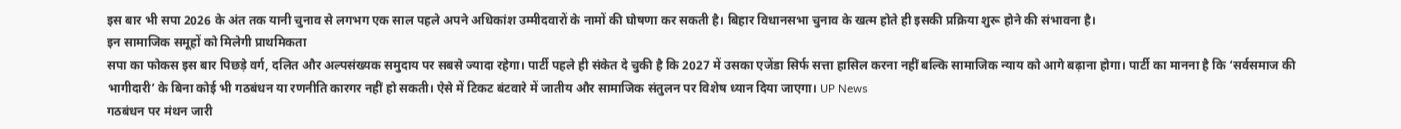इस बार भी सपा 2026 के अंत तक यानी चुनाव से लगभग एक साल पहले अपने अधिकांश उम्मीदवारों के नामों की घोषणा कर सकती है। बिहार विधानसभा चुनाव के खत्म होते ही इसकी प्रक्रिया शुरू होने की संभावना है।
इन सामाजिक समूहों को मिलेगी प्राथमिकता
सपा का फोकस इस बार पिछड़े वर्ग, दलित और अल्पसंख्यक समुदाय पर सबसे ज्यादा रहेगा। पार्टी पहले ही संकेत दे चुकी है कि 2027 में उसका एजेंडा सिर्फ सत्ता हासिल करना नहीं बल्कि सामाजिक न्याय को आगे बढ़ाना होगा। पार्टी का मानना है कि ‘सर्वसमाज की भागीदारी’ के बिना कोई भी गठबंधन या रणनीति कारगर नहीं हो सकती। ऐसे में टिकट बंटवारे में जातीय और सामाजिक संतुलन पर विशेष ध्यान दिया जाएगा। UP News
गठबंधन पर मंथन जारी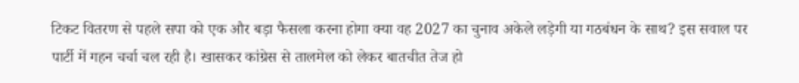टिकट वितरण से पहले सपा को एक और बड़ा फैसला करना होगा क्या वह 2027 का चुनाव अकेले लड़ेगी या गठबंधन के साथ? इस सवाल पर पार्टी में गहन चर्चा चल रही है। खासकर कांग्रेस से तालमेल को लेकर बातचीत तेज हो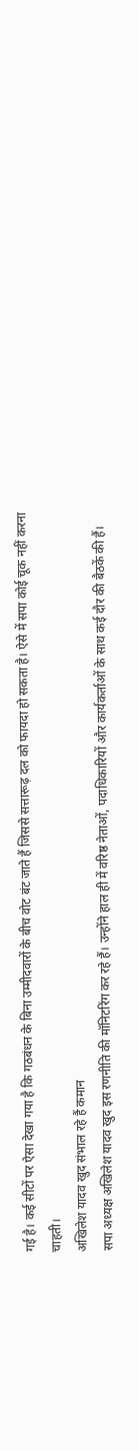गई है। कई सीटों पर ऐसा देखा गया है कि गठबंधन के बिना उम्मीदवारों के बीच वोट बंट जाते हैं जिससे सत्तारूढ़ दल को फायदा हो सकता है। ऐसे में सपा कोई चूक नहीं करना चाहती।
अखिलेश यादव खुद संभाल रहे हैं कमान
सपा अध्यक्ष अखिलेश यादव खुद इस रणनीति की मॉनिटरिंग कर रहे हैं। उन्होंने हाल ही में वरिष्ठ नेताओं, पदाधिकारियों और कार्यकर्ताओं के साथ कई दौर की बैठकें की हैं।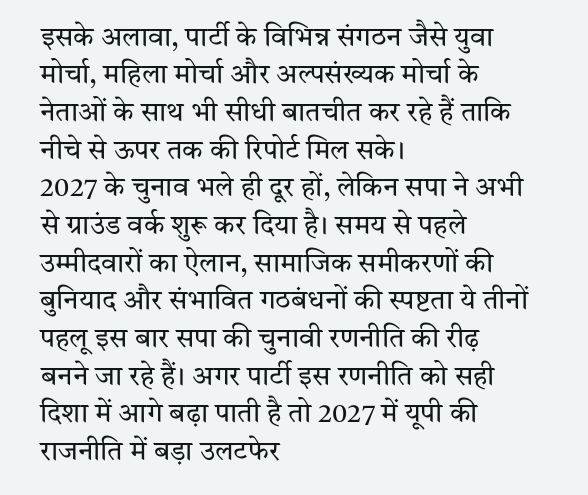इसके अलावा, पार्टी के विभिन्न संगठन जैसे युवा मोर्चा, महिला मोर्चा और अल्पसंख्यक मोर्चा के नेताओं के साथ भी सीधी बातचीत कर रहे हैं ताकि नीचे से ऊपर तक की रिपोर्ट मिल सके।
2027 के चुनाव भले ही दूर हों, लेकिन सपा ने अभी से ग्राउंड वर्क शुरू कर दिया है। समय से पहले उम्मीदवारों का ऐलान, सामाजिक समीकरणों की बुनियाद और संभावित गठबंधनों की स्पष्टता ये तीनों पहलू इस बार सपा की चुनावी रणनीति की रीढ़ बनने जा रहे हैं। अगर पार्टी इस रणनीति को सही दिशा में आगे बढ़ा पाती है तो 2027 में यूपी की राजनीति में बड़ा उलटफेर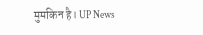मुमकिन है। UP News